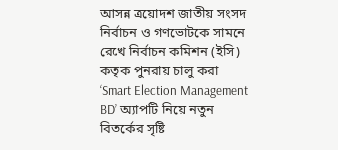আসন্ন ত্রয়োদশ জাতীয় সংসদ নির্বাচন ও গণভোটকে সামনে রেখে নির্বাচন কমিশন (ইসি) কতৃক পুনরায় চালু করা ‘Smart Election Management BD’ অ্যাপটি নিয়ে নতুন বিতর্কের সৃষ্টি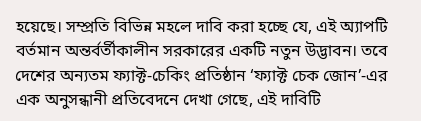হয়েছে। সম্প্রতি বিভিন্ন মহলে দাবি করা হচ্ছে যে, এই অ্যাপটি বর্তমান অন্তর্বর্তীকালীন সরকারের একটি নতুন উদ্ভাবন। তবে দেশের অন্যতম ফ্যাক্ট-চেকিং প্রতিষ্ঠান ‘ফ্যাক্ট চেক জোন’-এর এক অনুসন্ধানী প্রতিবেদনে দেখা গেছে, এই দাবিটি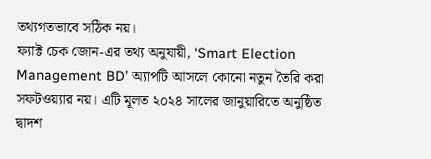তথ্যগতভাবে সঠিক নয়।
ফ্যাক্ট চেক জোন-এর তথ্য অনুযায়ী, ‘Smart Election Management BD’ অ্যাপটি আসলে কোনো নতুন তৈরি করা সফটওয়্যার নয়। এটি মূলত ২০২৪ সালের জানুয়ারিতে অনুষ্ঠিত দ্বাদশ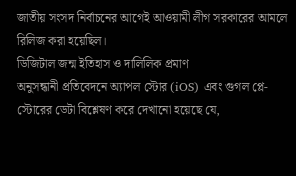জাতীয় সংসদ নির্বাচনের আগেই আওয়ামী লীগ সরকারের আমলে রিলিজ করা হয়েছিল।
ডিজিটাল জন্ম ইতিহাস ও দালিলিক প্রমাণ
অনুসন্ধানী প্রতিবেদনে অ্যাপল স্টোর (iOS) এবং গুগল প্লে-স্টোরের ডেটা বিশ্লেষণ করে দেখানো হয়েছে যে,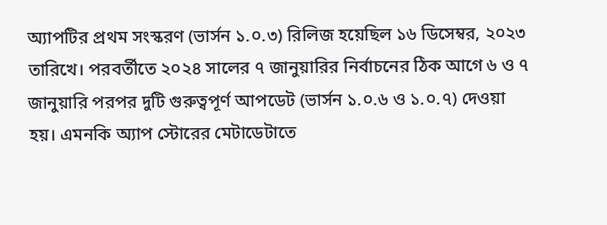অ্যাপটির প্রথম সংস্করণ (ভার্সন ১.০.৩) রিলিজ হয়েছিল ১৬ ডিসেম্বর, ২০২৩ তারিখে। পরবর্তীতে ২০২৪ সালের ৭ জানুয়ারির নির্বাচনের ঠিক আগে ৬ ও ৭ জানুয়ারি পরপর দুটি গুরুত্বপূর্ণ আপডেট (ভার্সন ১.০.৬ ও ১.০.৭) দেওয়া হয়। এমনকি অ্যাপ স্টোরের মেটাডেটাতে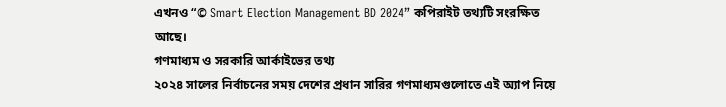এখনও “© Smart Election Management BD 2024” কপিরাইট তথ্যটি সংরক্ষিত আছে।
গণমাধ্যম ও সরকারি আর্কাইভের তথ্য
২০২৪ সালের নির্বাচনের সময় দেশের প্রধান সারির গণমাধ্যমগুলোতে এই অ্যাপ নিয়ে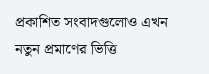প্রকাশিত সংবাদগুলোও এখন নতুন প্রমাণের ভিত্তি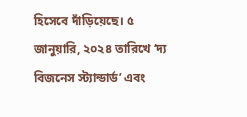হিসেবে দাঁড়িয়েছে। ৫ জানুয়ারি, ২০২৪ তারিখে ‘দ্য বিজনেস স্ট্যান্ডার্ড’ এবং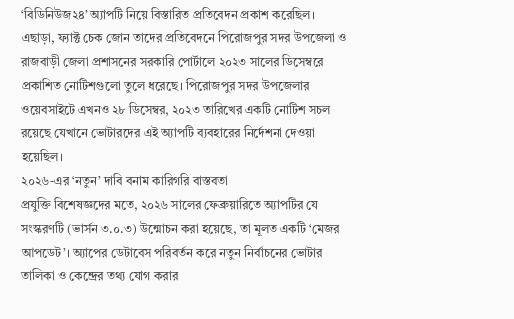‘বিডিনিউজ২৪’ অ্যাপটি নিয়ে বিস্তারিত প্রতিবেদন প্রকাশ করেছিল।
এছাড়া, ফ্যাক্ট চেক জোন তাদের প্রতিবেদনে পিরোজপুর সদর উপজেলা ও রাজবাড়ী জেলা প্রশাসনের সরকারি পোর্টালে ২০২৩ সালের ডিসেম্বরে প্রকাশিত নোটিশগুলো তুলে ধরেছে। পিরোজপুর সদর উপজেলার ওয়েবসাইটে এখনও ২৮ ডিসেম্বর, ২০২৩ তারিখের একটি নোটিশ সচল রয়েছে যেখানে ভোটারদের এই অ্যাপটি ব্যবহারের নির্দেশনা দেওয়া হয়েছিল।
২০২৬-এর ‘নতুন’ দাবি বনাম কারিগরি বাস্তবতা
প্রযুক্তি বিশেষজ্ঞদের মতে, ২০২৬ সালের ফেব্রুয়ারিতে অ্যাপটির যে সংস্করণটি (ভার্সন ৩.০.৩) উন্মোচন করা হয়েছে, তা মূলত একটি ‘মেজর আপডেট’। অ্যাপের ডেটাবেস পরিবর্তন করে নতুন নির্বাচনের ভোটার তালিকা ও কেন্দ্রের তথ্য যোগ করার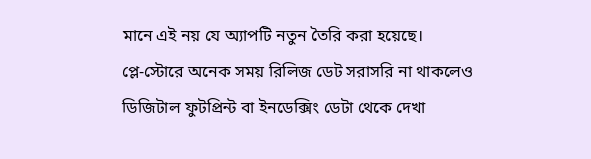মানে এই নয় যে অ্যাপটি নতুন তৈরি করা হয়েছে।
প্লে-স্টোরে অনেক সময় রিলিজ ডেট সরাসরি না থাকলেও ডিজিটাল ফুটপ্রিন্ট বা ইনডেক্সিং ডেটা থেকে দেখা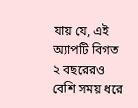যায় যে, এই অ্যাপটি বিগত ২ বছরেরও বেশি সময় ধরে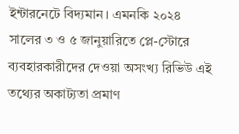ইন্টারনেটে বিদ্যমান। এমনকি ২০২৪ সালের ৩ ও ৫ জানুয়ারিতে প্লে-স্টোরে ব্যবহারকারীদের দেওয়া অসংখ্য রিভিউ এই তথ্যের অকাট্যতা প্রমাণ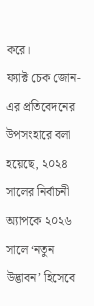করে।
ফ্যাক্ট চেক জোন-এর প্রতিবেদনের উপসংহারে বলা হয়েছে, ২০২৪ সালের নির্বাচনী অ্যাপকে ২০২৬ সালে ‘নতুন উদ্ভাবন’ হিসেবে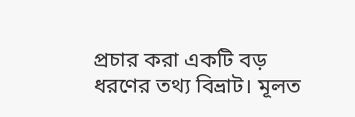প্রচার করা একটি বড় ধরণের তথ্য বিভ্রাট। মূলত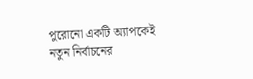পুরোনো একটি অ্যাপকেই নতুন নির্বাচনের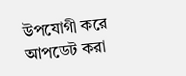উপযোগী করে আপডেট করা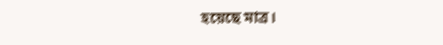হয়েছে মাত্র।